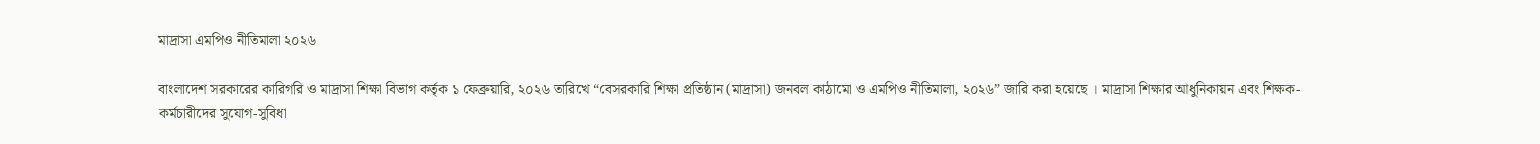মাদ্রাসা এমপিও নীতিমালা ২০২৬

বাংলাদেশ সরকারের কারিগরি ও মাদ্রাসা শিক্ষা বিভাগ কর্তৃক ১ ফেব্রুয়ারি, ২০২৬ তারিখে “বেসরকারি শিক্ষা প্রতিষ্ঠান (মাদ্রাসা) জনবল কাঠামো ও এমপিও নীতিমালা, ২০২৬” জারি করা হয়েছে । মাদ্রাসা শিক্ষার আধুনিকায়ন এবং শিক্ষক-কর্মচারীদের সুযোগ-সুবিধা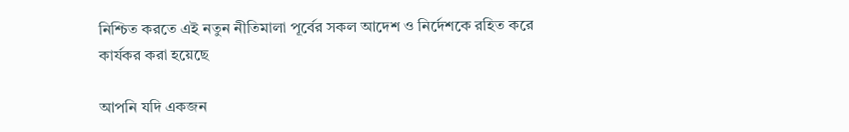নিশ্চিত করতে এই নতুন নীতিমালা পূর্বের সকল আদেশ ও নির্দেশকে রহিত করে কার্যকর করা হয়েছে

আপনি যদি একজন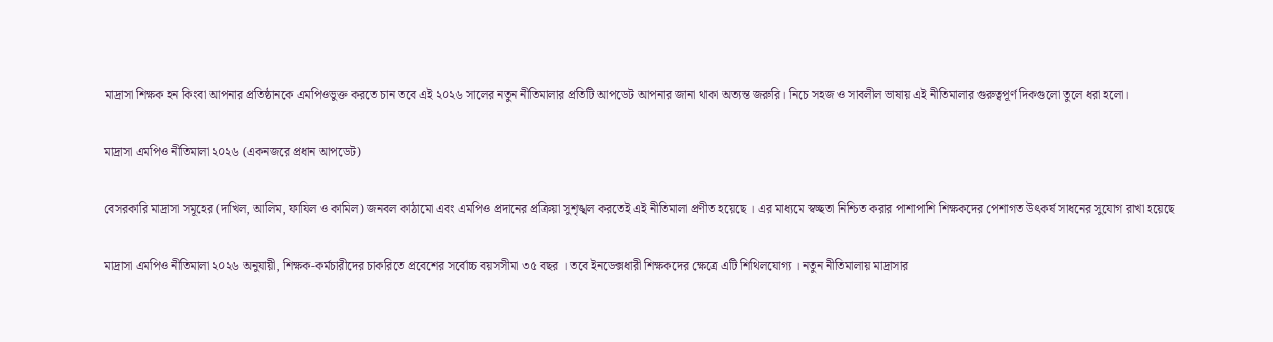মাদ্রাসা শিক্ষক হন কিংবা আপনার প্রতিষ্ঠানকে এমপিওভুক্ত করতে চান তবে এই ২০২৬ সালের নতুন নীতিমালার প্রতিটি আপডেট আপনার জানা থাকা অত্যন্ত জরুরি। নিচে সহজ ও সাবলীল ভাষায় এই নীতিমালার গুরুত্বপূর্ণ দিকগুলো তুলে ধরা হলো।

মাদ্রাসা এমপিও নীতিমালা ২০২৬ (একনজরে প্রধান আপডেট)

বেসরকারি মাদ্রাসা সমূহের (দাখিল, আলিম, ফাযিল ও কামিল) জনবল কাঠামো এবং এমপিও প্রদানের প্রক্রিয়া সুশৃঙ্খল করতেই এই নীতিমালা প্রণীত হয়েছে । এর মাধ্যমে স্বচ্ছতা নিশ্চিত করার পাশাপাশি শিক্ষকদের পেশাগত উৎকর্ষ সাধনের সুযোগ রাখা হয়েছে

মাদ্রাসা এমপিও নীতিমালা ২০২৬ অনুযায়ী, শিক্ষক-কর্মচারীদের চাকরিতে প্রবেশের সর্বোচ্চ বয়সসীমা ৩৫ বছর । তবে ইনডেক্সধারী শিক্ষকদের ক্ষেত্রে এটি শিথিলযোগ্য । নতুন নীতিমালায় মাদ্রাসার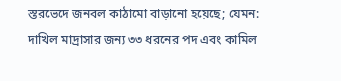স্তরভেদে জনবল কাঠামো বাড়ানো হয়েছে; যেমন: দাখিল মাদ্রাসার জন্য ৩৩ ধরনের পদ এবং কামিল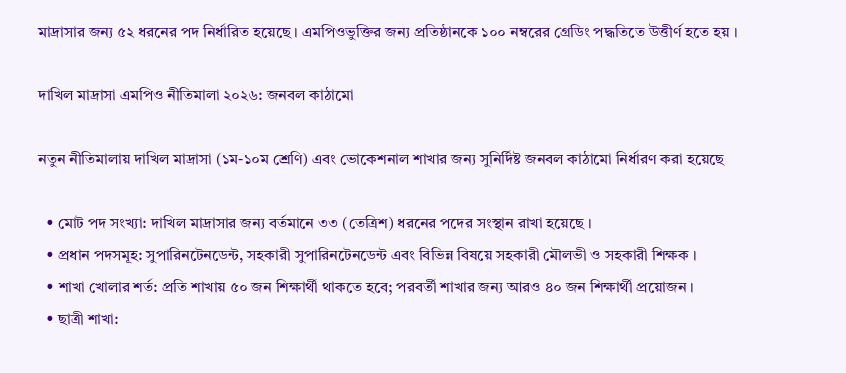মাদ্রাসার জন্য ৫২ ধরনের পদ নির্ধারিত হয়েছে । এমপিওভুক্তির জন্য প্রতিষ্ঠানকে ১০০ নম্বরের গ্রেডিং পদ্ধতিতে উত্তীর্ণ হতে হয় ।

দাখিল মাদ্রাসা এমপিও নীতিমালা ২০২৬: জনবল কাঠামো

নতুন নীতিমালায় দাখিল মাদ্রাসা (১ম-১০ম শ্রেণি) এবং ভোকেশনাল শাখার জন্য সুনির্দিষ্ট জনবল কাঠামো নির্ধারণ করা হয়েছে

  • মোট পদ সংখ্যা: দাখিল মাদ্রাসার জন্য বর্তমানে ৩৩ (তেত্রিশ) ধরনের পদের সংস্থান রাখা হয়েছে ।
  • প্রধান পদসমূহ: সুপারিনটেনডেন্ট, সহকারী সুপারিনটেনডেন্ট এবং বিভিন্ন বিষয়ে সহকারী মৌলভী ও সহকারী শিক্ষক ।
  • শাখা খোলার শর্ত: প্রতি শাখায় ৫০ জন শিক্ষার্থী থাকতে হবে; পরবর্তী শাখার জন্য আরও ৪০ জন শিক্ষার্থী প্রয়োজন ।
  • ছাত্রী শাখা: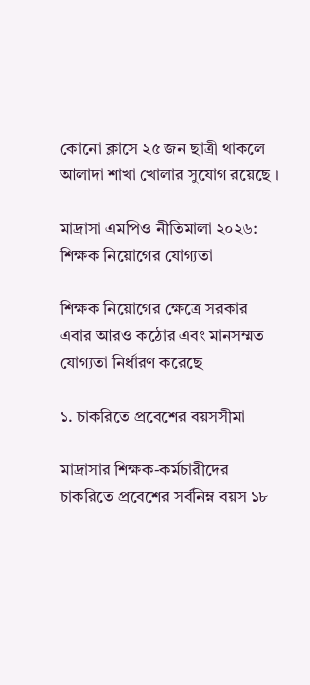কোনো ক্লাসে ২৫ জন ছাত্রী থাকলে আলাদা শাখা খোলার সুযোগ রয়েছে ।

মাদ্রাসা এমপিও নীতিমালা ২০২৬: শিক্ষক নিয়োগের যোগ্যতা

শিক্ষক নিয়োগের ক্ষেত্রে সরকার এবার আরও কঠোর এবং মানসম্মত যোগ্যতা নির্ধারণ করেছে

১. চাকরিতে প্রবেশের বয়সসীমা

মাদ্রাসার শিক্ষক-কর্মচারীদের চাকরিতে প্রবেশের সর্বনিম্ন বয়স ১৮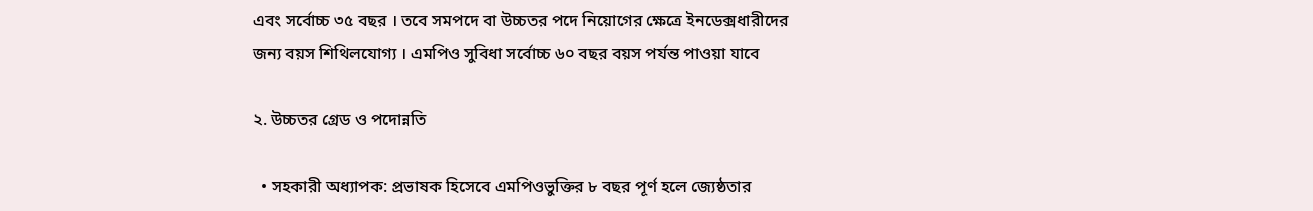এবং সর্বোচ্চ ৩৫ বছর । তবে সমপদে বা উচ্চতর পদে নিয়োগের ক্ষেত্রে ইনডেক্সধারীদের জন্য বয়স শিথিলযোগ্য । এমপিও সুবিধা সর্বোচ্চ ৬০ বছর বয়স পর্যন্ত পাওয়া যাবে

২. উচ্চতর গ্রেড ও পদোন্নতি

  • সহকারী অধ্যাপক: প্রভাষক হিসেবে এমপিওভুক্তির ৮ বছর পূর্ণ হলে জ্যেষ্ঠতার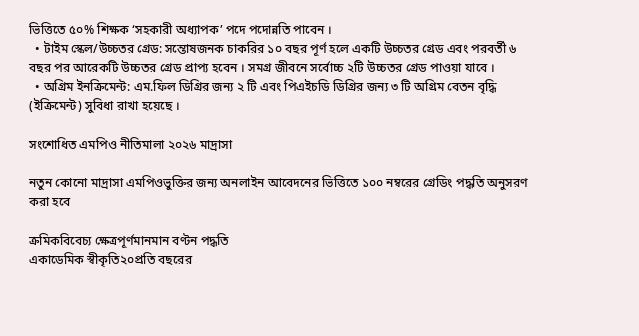ভিত্তিতে ৫০% শিক্ষক ‘সহকারী অধ্যাপক’ পদে পদোন্নতি পাবেন ।
  • টাইম স্কেল/উচ্চতর গ্রেড: সন্তোষজনক চাকরির ১০ বছর পূর্ণ হলে একটি উচ্চতর গ্রেড এবং পরবর্তী ৬ বছর পর আরেকটি উচ্চতর গ্রেড প্রাপ্য হবেন । সমগ্র জীবনে সর্বোচ্চ ২টি উচ্চতর গ্রেড পাওয়া যাবে ।
  • অগ্রিম ইনক্রিমেন্ট: এম.ফিল ডিগ্রির জন্য ২ টি এবং পিএইচডি ডিগ্রির জন্য ৩ টি অগ্রিম বেতন বৃদ্ধি (ইক্রিমেন্ট) সুবিধা রাখা হয়েছে ।

সংশোধিত এমপিও নীতিমালা ২০২৬ মাদ্রাসা

নতুন কোনো মাদ্রাসা এমপিওভুক্তির জন্য অনলাইন আবেদনের ভিত্তিতে ১০০ নম্বরের গ্রেডিং পদ্ধতি অনুসরণ করা হবে

ক্রমিকবিবেচ্য ক্ষেত্রপূর্ণমানমান বণ্টন পদ্ধতি
একাডেমিক স্বীকৃতি২০প্রতি বছরের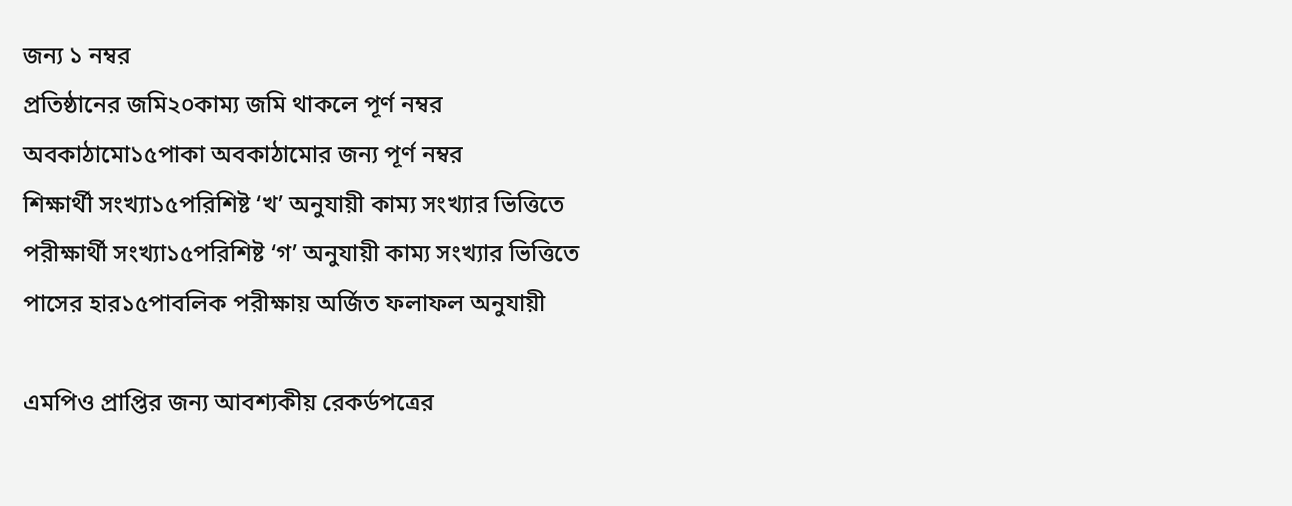জন্য ১ নম্বর
প্রতিষ্ঠানের জমি২০কাম্য জমি থাকলে পূর্ণ নম্বর
অবকাঠামো১৫পাকা অবকাঠামোর জন্য পূর্ণ নম্বর
শিক্ষার্থী সংখ্যা১৫পরিশিষ্ট ‘খ’ অনুযায়ী কাম্য সংখ্যার ভিত্তিতে
পরীক্ষার্থী সংখ্যা১৫পরিশিষ্ট ‘গ’ অনুযায়ী কাম্য সংখ্যার ভিত্তিতে
পাসের হার১৫পাবলিক পরীক্ষায় অর্জিত ফলাফল অনুযায়ী

এমপিও প্রাপ্তির জন্য আবশ্যকীয় রেকর্ডপত্রের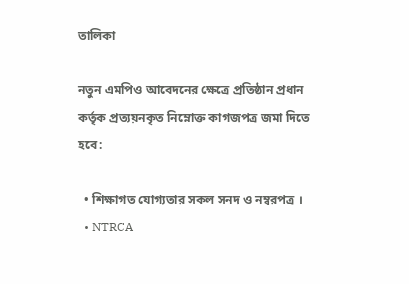তালিকা

নতুন এমপিও আবেদনের ক্ষেত্রে প্রতিষ্ঠান প্রধান কর্তৃক প্রত্যয়নকৃত নিম্নোক্ত কাগজপত্র জমা দিতে হবে:

  • শিক্ষাগত যোগ্যতার সকল সনদ ও নম্বরপত্র ।
  • NTRCA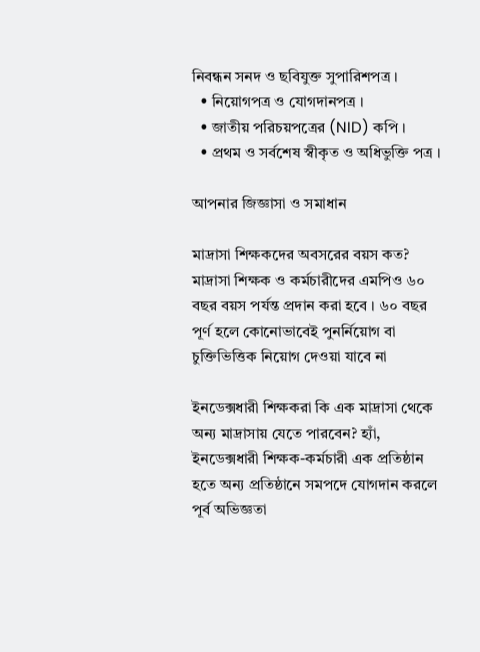নিবন্ধন সনদ ও ছবিযুক্ত সুপারিশপত্র ।
  • নিয়োগপত্র ও যোগদানপত্র ।
  • জাতীয় পরিচয়পত্রের (NID) কপি ।
  • প্রথম ও সর্বশেষ স্বীকৃত ও অধিভুক্তি পত্র ।

আপনার জিজ্ঞাসা ও সমাধান

মাদ্রাসা শিক্ষকদের অবসরের বয়স কত? মাদ্রাসা শিক্ষক ও কর্মচারীদের এমপিও ৬০ বছর বয়স পর্যন্ত প্রদান করা হবে । ৬০ বছর পূর্ণ হলে কোনোভাবেই পুনর্নিয়োগ বা চুক্তিভিত্তিক নিয়োগ দেওয়া যাবে না

ইনডেক্সধারী শিক্ষকরা কি এক মাদ্রাসা থেকে অন্য মাদ্রাসায় যেতে পারবেন? হ্যাঁ, ইনডেক্সধারী শিক্ষক-কর্মচারী এক প্রতিষ্ঠান হতে অন্য প্রতিষ্ঠানে সমপদে যোগদান করলে পূর্ব অভিজ্ঞতা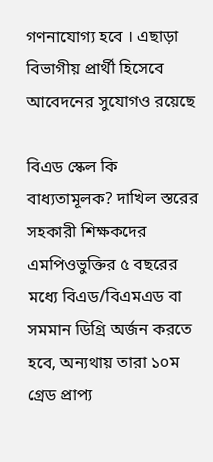গণনাযোগ্য হবে । এছাড়া বিভাগীয় প্রার্থী হিসেবে আবেদনের সুযোগও রয়েছে

বিএড স্কেল কি বাধ্যতামূলক? দাখিল স্তরের সহকারী শিক্ষকদের এমপিওভুক্তির ৫ বছরের মধ্যে বিএড/বিএমএড বা সমমান ডিগ্রি অর্জন করতে হবে, অন্যথায় তারা ১০ম গ্রেড প্রাপ্য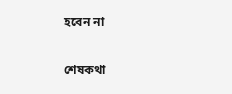হবেন না

শেষকথা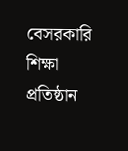বেসরকারি শিক্ষা প্রতিষ্ঠান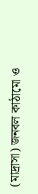(মাদ্রাসা) জনবল কাঠামো ও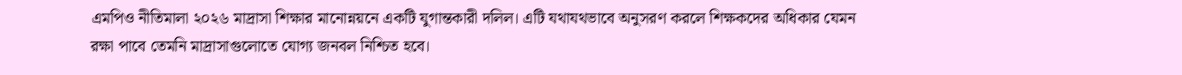এমপিও নীতিমালা ২০২৬ মাদ্রাসা শিক্ষার মানোন্নয়নে একটি যুগান্তকারী দলিল। এটি যথাযথভাবে অনুসরণ করলে শিক্ষকদের অধিকার যেমন রক্ষা পাবে তেমনি মাদ্রাসাগুলোতে যোগ্য জনবল নিশ্চিত হবে।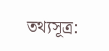তথ্যসূত্র: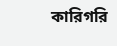কারিগরি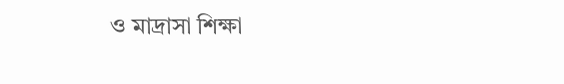ও মাদ্রাসা শিক্ষা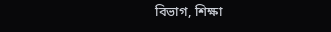বিভাগ, শিক্ষা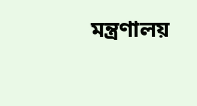মন্ত্রণালয়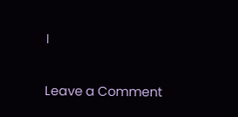।

Leave a Comment